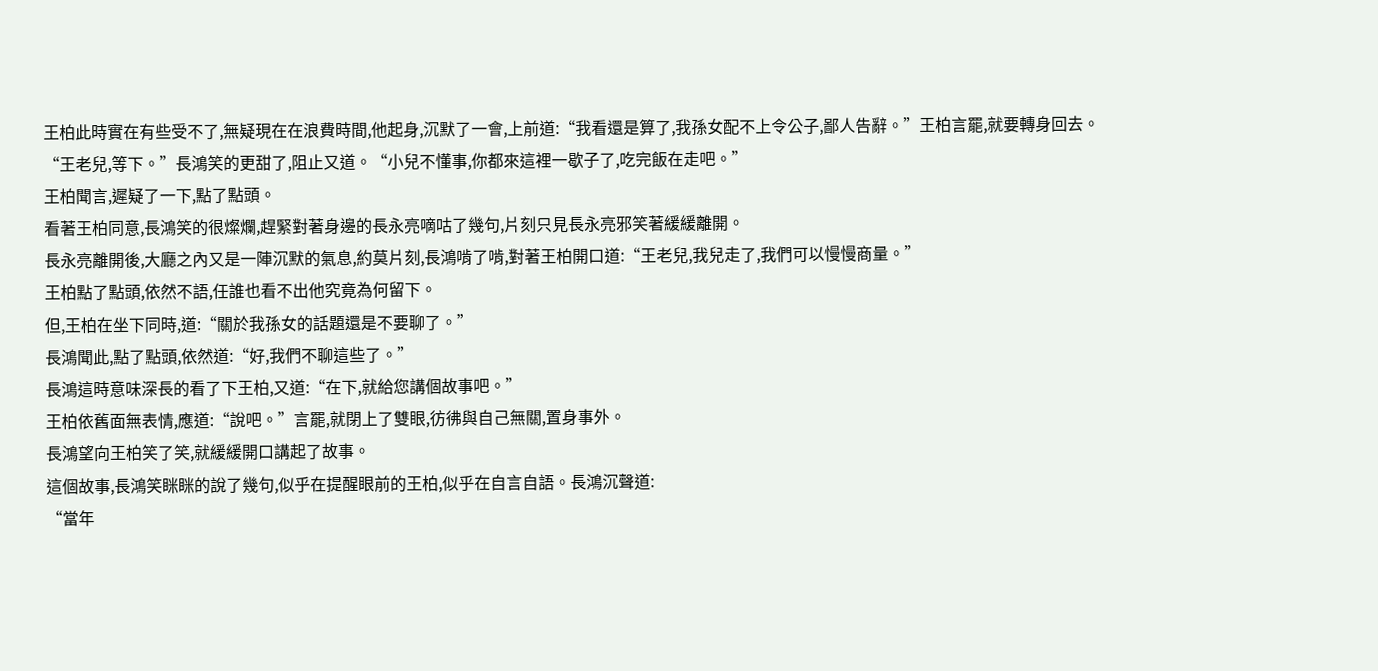王柏此時實在有些受不了,無疑現在在浪費時間,他起身,沉默了一會,上前道:“我看還是算了,我孫女配不上令公子,鄙人告辭。”王柏言罷,就要轉身回去。
“王老兒,等下。”長鴻笑的更甜了,阻止又道。“小兒不懂事,你都來這裡一歇子了,吃完飯在走吧。”
王柏聞言,遲疑了一下,點了點頭。
看著王柏同意,長鴻笑的很燦爛,趕緊對著身邊的長永亮嘀咕了幾句,片刻只見長永亮邪笑著緩緩離開。
長永亮離開後,大廳之內又是一陣沉默的氣息,約莫片刻,長鴻啃了啃,對著王柏開口道:“王老兒,我兒走了,我們可以慢慢商量。”
王柏點了點頭,依然不語,任誰也看不出他究竟為何留下。
但,王柏在坐下同時,道:“關於我孫女的話題還是不要聊了。”
長鴻聞此,點了點頭,依然道:“好,我們不聊這些了。”
長鴻這時意味深長的看了下王柏,又道:“在下,就給您講個故事吧。”
王柏依舊面無表情,應道:“說吧。”言罷,就閉上了雙眼,彷彿與自己無關,置身事外。
長鴻望向王柏笑了笑,就緩緩開口講起了故事。
這個故事,長鴻笑眯眯的說了幾句,似乎在提醒眼前的王柏,似乎在自言自語。長鴻沉聲道:
“當年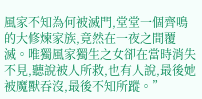風家不知為何被滅門,堂堂一個齊鳴的大修煉家族,竟然在一夜之間覆滅。唯獨風家獨生之女卻在當時消失不見,聽說被人所救,也有人說,最後她被魔獸吞沒,最後不知所蹤。”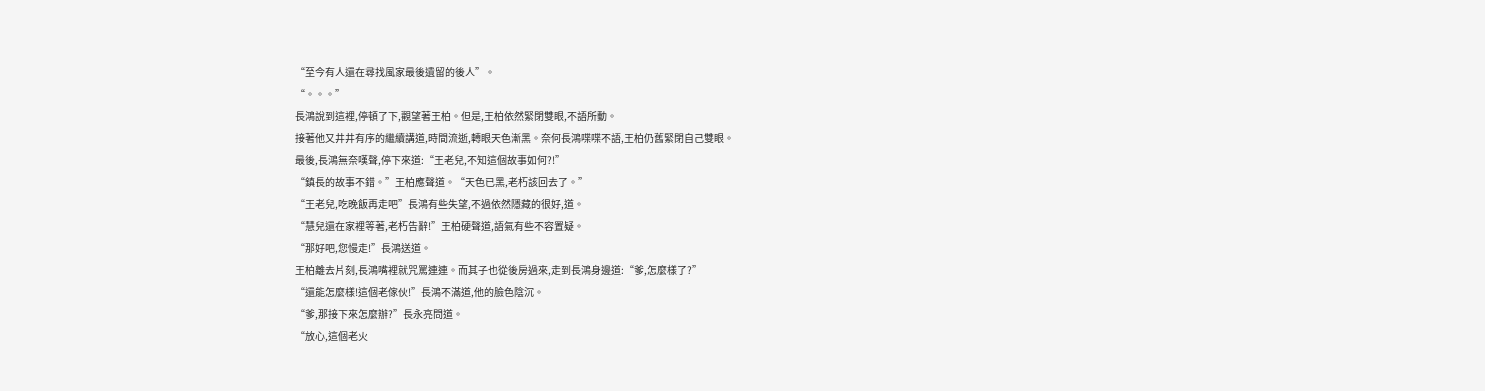“至今有人還在尋找風家最後遺留的後人”。
“。。。”
長鴻說到這裡,停頓了下,觀望著王柏。但是,王柏依然緊閉雙眼,不語所動。
接著他又井井有序的繼續講道,時間流逝,轉眼天色漸黑。奈何長鴻喋喋不語,王柏仍舊緊閉自己雙眼。
最後,長鴻無奈嘆聲,停下來道:“王老兒,不知這個故事如何?!”
“鎮長的故事不錯。”王柏應聲道。“天色已黑,老朽該回去了。”
“王老兒,吃晚飯再走吧”長鴻有些失望,不過依然隱藏的很好,道。
“慧兒還在家裡等著,老朽告辭!”王柏硬聲道,語氣有些不容置疑。
“那好吧,您慢走!”長鴻送道。
王柏離去片刻,長鴻嘴裡就咒罵連連。而其子也從後房過來,走到長鴻身邊道:“爹,怎麼樣了?”
“還能怎麼樣!這個老傢伙!”長鴻不滿道,他的臉色陰沉。
“爹,那接下來怎麼辦?”長永亮問道。
“放心,這個老火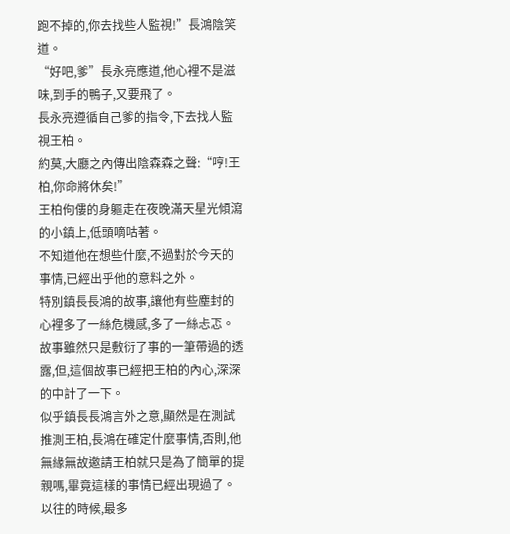跑不掉的,你去找些人監視!”長鴻陰笑道。
“好吧,爹”長永亮應道,他心裡不是滋味,到手的鴨子,又要飛了。
長永亮遵循自己爹的指令,下去找人監視王柏。
約莫,大廳之內傳出陰森森之聲:“哼!王柏,你命將休矣!”
王柏佝僂的身軀走在夜晚滿天星光傾瀉的小鎮上,低頭嘀咕著。
不知道他在想些什麼,不過對於今天的事情,已經出乎他的意料之外。
特別鎮長長鴻的故事,讓他有些塵封的心裡多了一絲危機感,多了一絲忐忑。
故事雖然只是敷衍了事的一筆帶過的透露,但,這個故事已經把王柏的內心,深深的中計了一下。
似乎鎮長長鴻言外之意,顯然是在測試推測王柏,長鴻在確定什麼事情,否則,他無緣無故邀請王柏就只是為了簡單的提親嗎,畢竟這樣的事情已經出現過了。以往的時候,最多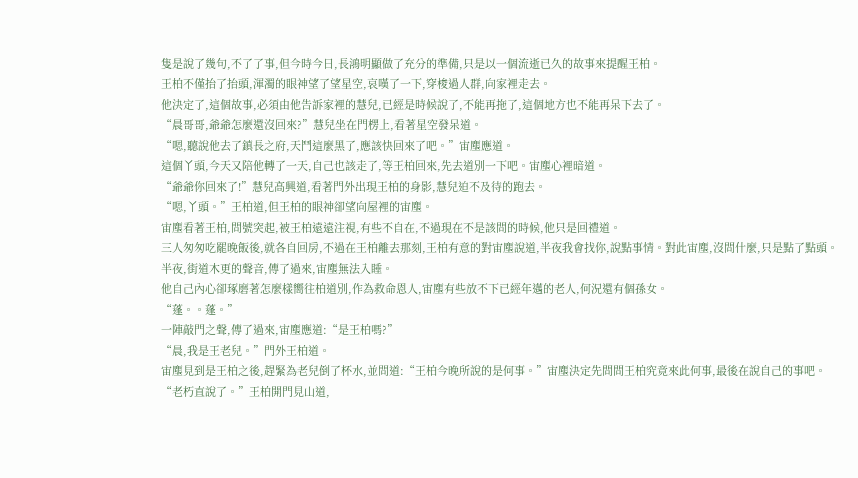隻是說了幾句,不了了事,但今時今日,長鴻明顯做了充分的準備,只是以一個流逝已久的故事來提醒王柏。
王柏不僅抬了抬頭,渾濁的眼神望了望星空,哀嘆了一下,穿梭過人群,向家裡走去。
他決定了,這個故事,必須由他告訴家裡的慧兒,已經是時候說了,不能再拖了,這個地方也不能再呆下去了。
“晨哥哥,爺爺怎麼還沒回來?”慧兒坐在門楞上,看著星空發呆道。
“嗯,聽說他去了鎮長之府,天鬥這麼黑了,應該快回來了吧。”宙塵應道。
這個丫頭,今天又陪他轉了一天,自己也該走了,等王柏回來,先去道別一下吧。宙塵心裡暗道。
“爺爺你回來了!”慧兒高興道,看著門外出現王柏的身影,慧兒迫不及待的跑去。
“嗯,丫頭。”王柏道,但王柏的眼神卻望向屋裡的宙塵。
宙塵看著王柏,問號突起,被王柏遠遠注視,有些不自在,不過現在不是該問的時候,他只是回禮道。
三人匆匆吃罷晚飯後,就各自回房,不過在王柏離去那刻,王柏有意的對宙塵說道,半夜我會找你,說點事情。對此宙塵,沒問什麼,只是點了點頭。
半夜,街道木更的聲音,傳了過來,宙塵無法入睡。
他自己內心卻琢磨著怎麼樣嚮往柏道別,作為救命恩人,宙塵有些放不下已經年邁的老人,何況還有個孫女。
“蓬。。蓬。”
一陣敲門之聲,傳了過來,宙塵應道:“是王柏嗎?”
“晨,我是王老兒。”門外王柏道。
宙塵見到是王柏之後,趕緊為老兒倒了杯水,並問道:“王柏今晚所說的是何事。”宙塵決定先問問王柏究竟來此何事,最後在說自己的事吧。
“老朽直說了。”王柏開門見山道,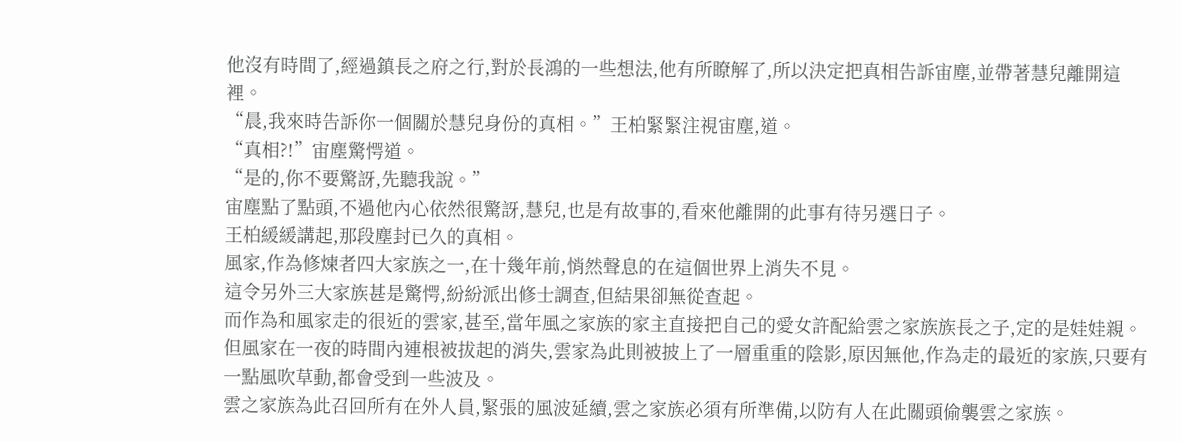他沒有時間了,經過鎮長之府之行,對於長鴻的一些想法,他有所瞭解了,所以決定把真相告訴宙塵,並帶著慧兒離開這裡。
“晨,我來時告訴你一個關於慧兒身份的真相。”王柏緊緊注視宙塵,道。
“真相?!”宙塵驚愕道。
“是的,你不要驚訝,先聽我說。”
宙塵點了點頭,不過他內心依然很驚訝,慧兒,也是有故事的,看來他離開的此事有待另選日子。
王柏緩緩講起,那段塵封已久的真相。
風家,作為修煉者四大家族之一,在十幾年前,悄然聲息的在這個世界上消失不見。
這令另外三大家族甚是驚愕,紛紛派出修士調查,但結果卻無從查起。
而作為和風家走的很近的雲家,甚至,當年風之家族的家主直接把自己的愛女許配給雲之家族族長之子,定的是娃娃親。但風家在一夜的時間內連根被拔起的消失,雲家為此則被披上了一層重重的陰影,原因無他,作為走的最近的家族,只要有一點風吹草動,都會受到一些波及。
雲之家族為此召回所有在外人員,緊張的風波延續,雲之家族必須有所準備,以防有人在此關頭偷襲雲之家族。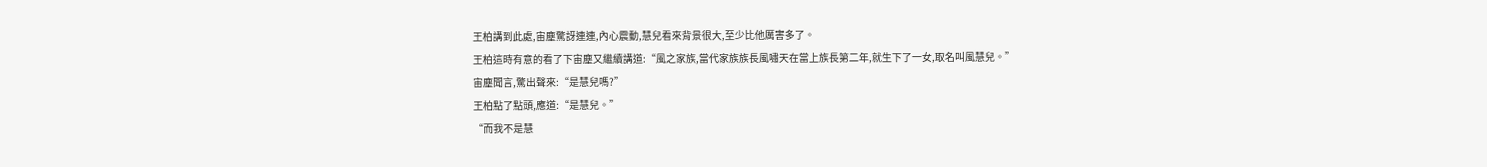王柏講到此處,宙塵驚訝連連,內心震動,慧兒看來背景很大,至少比他厲害多了。
王柏這時有意的看了下宙塵又繼續講道:“風之家族,當代家族族長風嘯天在當上族長第二年,就生下了一女,取名叫風慧兒。”
宙塵聞言,驚出聲來:“是慧兒嗎?”
王柏點了點頭,應道:“是慧兒。”
“而我不是慧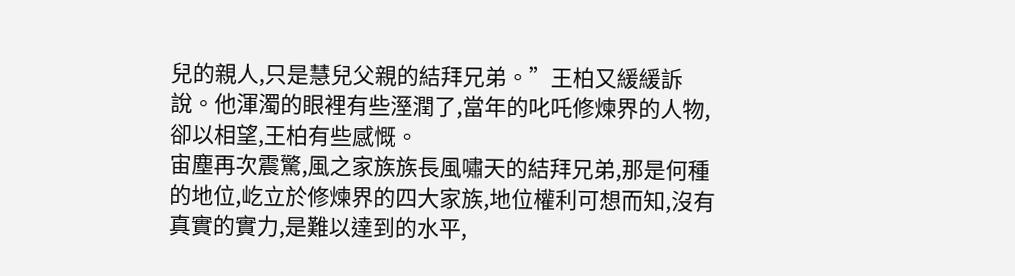兒的親人,只是慧兒父親的結拜兄弟。”王柏又緩緩訴說。他渾濁的眼裡有些溼潤了,當年的叱吒修煉界的人物,卻以相望,王柏有些感慨。
宙塵再次震驚,風之家族族長風嘯天的結拜兄弟,那是何種的地位,屹立於修煉界的四大家族,地位權利可想而知,沒有真實的實力,是難以達到的水平,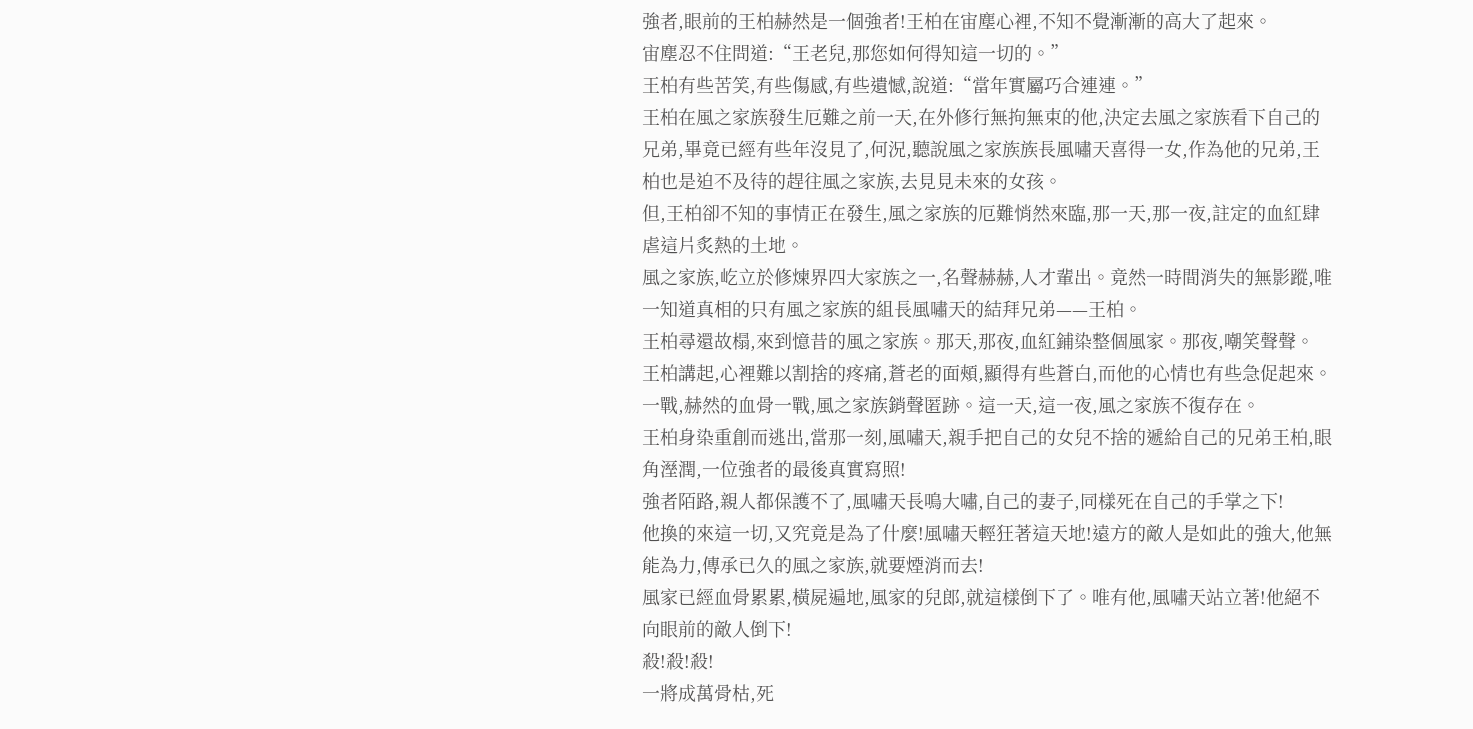強者,眼前的王柏赫然是一個強者!王柏在宙塵心裡,不知不覺漸漸的高大了起來。
宙塵忍不住問道:“王老兒,那您如何得知這一切的。”
王柏有些苦笑,有些傷感,有些遺憾,說道:“當年實屬巧合連連。”
王柏在風之家族發生厄難之前一天,在外修行無拘無束的他,決定去風之家族看下自己的兄弟,畢竟已經有些年沒見了,何況,聽說風之家族族長風嘯天喜得一女,作為他的兄弟,王柏也是迫不及待的趕往風之家族,去見見未來的女孩。
但,王柏卻不知的事情正在發生,風之家族的厄難悄然來臨,那一天,那一夜,註定的血紅肆虐這片炙熱的土地。
風之家族,屹立於修煉界四大家族之一,名聲赫赫,人才輩出。竟然一時間消失的無影蹤,唯一知道真相的只有風之家族的組長風嘯天的結拜兄弟——王柏。
王柏尋還故榻,來到憶昔的風之家族。那天,那夜,血紅鋪染整個風家。那夜,嘲笑聲聲。
王柏講起,心裡難以割捨的疼痛,蒼老的面頰,顯得有些蒼白,而他的心情也有些急促起來。
一戰,赫然的血骨一戰,風之家族銷聲匿跡。這一天,這一夜,風之家族不復存在。
王柏身染重創而逃出,當那一刻,風嘯天,親手把自己的女兒不捨的遞給自己的兄弟王柏,眼角溼潤,一位強者的最後真實寫照!
強者陌路,親人都保護不了,風嘯天長鳴大嘯,自己的妻子,同樣死在自己的手掌之下!
他換的來這一切,又究竟是為了什麼!風嘯天輕狂著這天地!遠方的敵人是如此的強大,他無能為力,傳承已久的風之家族,就要煙消而去!
風家已經血骨累累,橫屍遍地,風家的兒郎,就這樣倒下了。唯有他,風嘯天站立著!他絕不向眼前的敵人倒下!
殺!殺!殺!
一將成萬骨枯,死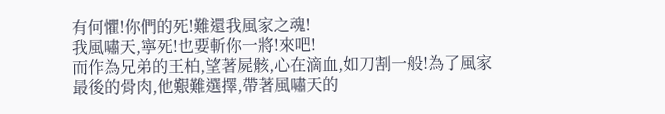有何懼!你們的死!難還我風家之魂!
我風嘯天,寧死!也要斬你一將!來吧!
而作為兄弟的王柏,望著屍骸,心在滴血,如刀割一般!為了風家最後的骨肉,他艱難選擇,帶著風嘯天的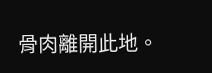骨肉離開此地。